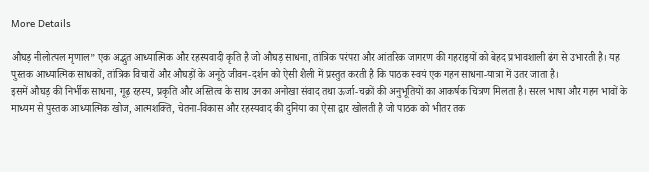More Details

औघड़ नीलोत्पल मृणाल” एक अद्भुत आध्यात्मिक और रहस्यवादी कृति है जो औघड़ साधना, तांत्रिक परंपरा और आंतरिक जागरण की गहराइयों को बेहद प्रभावशाली ढंग से उभारती है। यह पुस्तक आध्यात्मिक साधकों, तांत्रिक विचारों और औघड़ों के अनूठे जीवन-दर्शन को ऐसी शैली में प्रस्तुत करती है कि पाठक स्वयं एक गहन साधना-यात्रा में उतर जाता है।
इसमें औघड़ की निर्भीक साधना, गूढ़ रहस्य, प्रकृति और अस्तित्व के साथ उनका अनोखा संवाद तथा ऊर्जा-चक्रों की अनुभूतियों का आकर्षक चित्रण मिलता है। सरल भाषा और गहन भावों के माध्यम से पुस्तक आध्यात्मिक खोज, आत्मशक्ति, चेतना-विकास और रहस्यवाद की दुनिया का ऐसा द्वार खोलती है जो पाठक को भीतर तक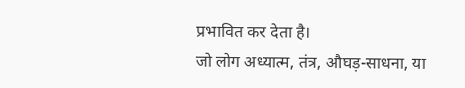प्रभावित कर देता है।
जो लोग अध्यात्म, तंत्र, औघड़-साधना, या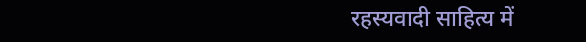रहस्यवादी साहित्य में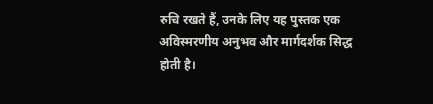रुचि रखते हैं, उनके लिए यह पुस्तक एक अविस्मरणीय अनुभव और मार्गदर्शक सिद्ध होती है।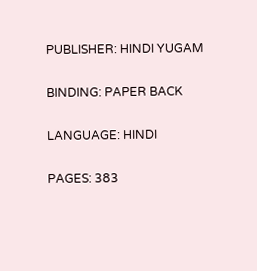PUBLISHER: HINDI YUGAM

BINDING: PAPER BACK

LANGUAGE: HINDI

PAGES: 383